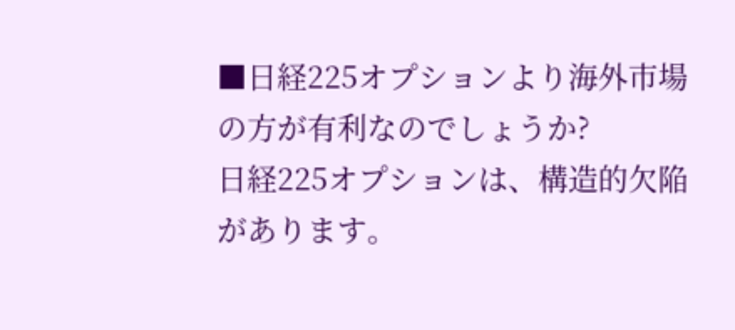■日経225オプションより海外市場の方が有利なのでしょうか?
日経225オプションは、構造的欠陥があります。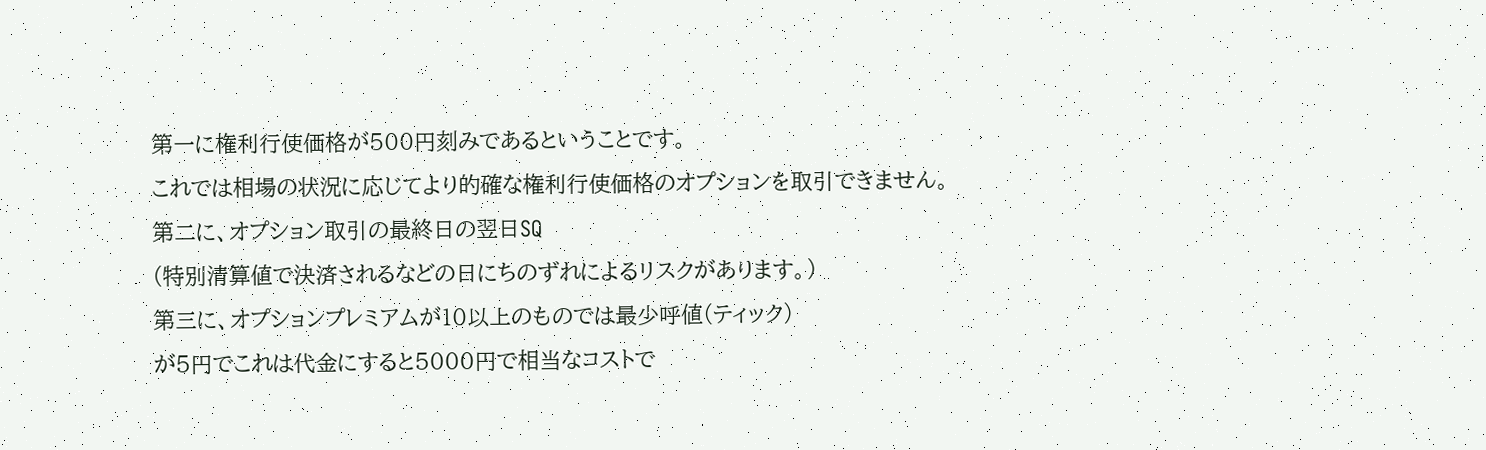第一に権利行使価格が500円刻みであるということです。
これでは相場の状況に応じてより的確な権利行使価格のオプションを取引できません。
第二に、オプション取引の最終日の翌日SQ
(特別清算値で決済されるなどの日にちのずれによるリスクがあります。)
第三に、オプションプレミアムが10以上のものでは最少呼値(ティック)
が5円でこれは代金にすると5000円で相当なコストで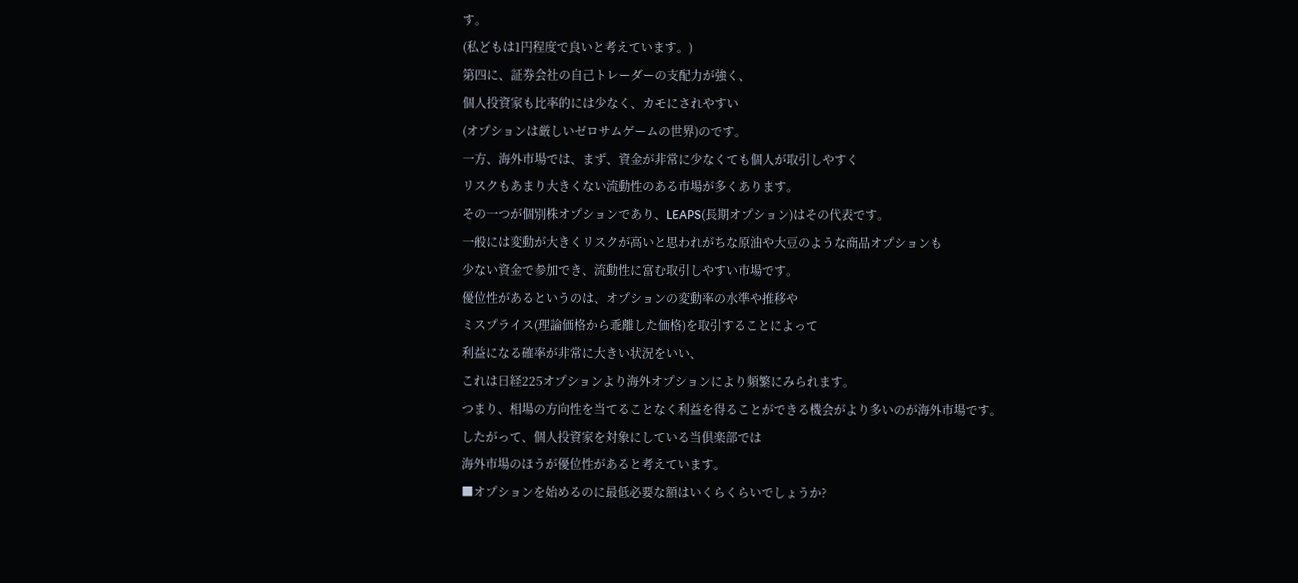す。
(私どもは1円程度で良いと考えています。)
第四に、証券会社の自己トレーダーの支配力が強く、
個人投資家も比率的には少なく、カモにされやすい
(オプションは厳しいゼロサムゲームの世界)のです。
一方、海外市場では、まず、資金が非常に少なくても個人が取引しやすく
リスクもあまり大きくない流動性のある市場が多くあります。
その一つが個別株オプションであり、LEAPS(長期オプション)はその代表です。
一般には変動が大きくリスクが高いと思われがちな原油や大豆のような商品オプションも
少ない資金で参加でき、流動性に富む取引しやすい市場です。
優位性があるというのは、オプションの変動率の水準や推移や
ミスプライス(理論価格から乖離した価格)を取引することによって
利益になる確率が非常に大きい状況をいい、
これは日経225オプションより海外オプションにより頻繁にみられます。
つまり、相場の方向性を当てることなく利益を得ることができる機会がより多いのが海外市場です。
したがって、個人投資家を対象にしている当倶楽部では
海外市場のほうが優位性があると考えています。
■オプションを始めるのに最低必要な額はいくらくらいでしょうか?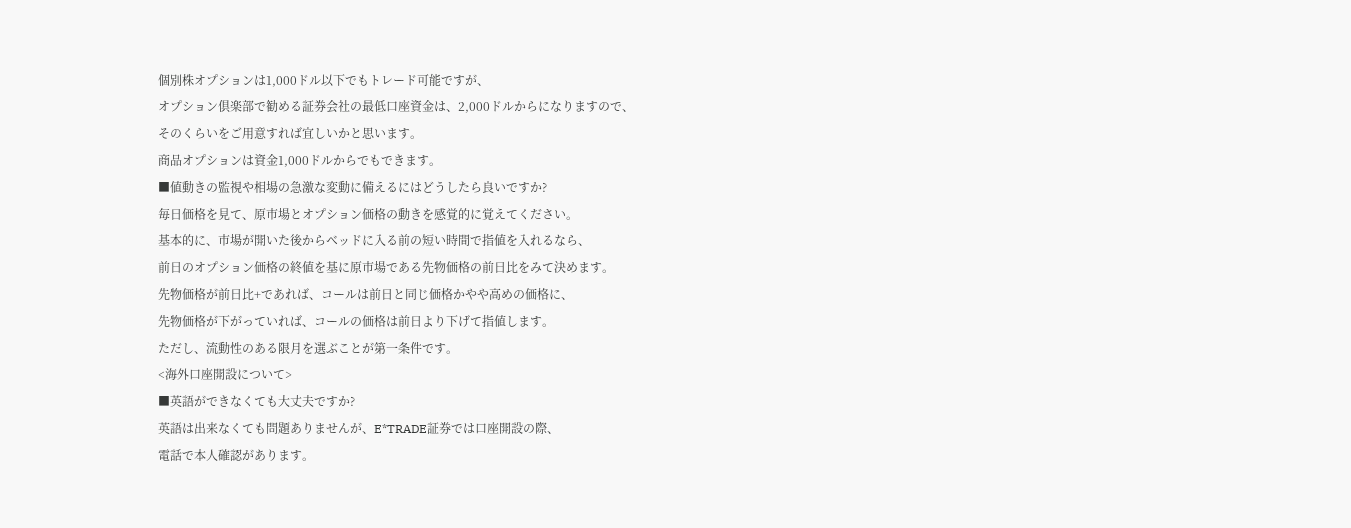個別株オプションは1,000ドル以下でもトレード可能ですが、
オプション倶楽部で勧める証券会社の最低口座資金は、2,000ドルからになりますので、
そのくらいをご用意すれば宜しいかと思います。
商品オプションは資金1,000ドルからでもできます。
■値動きの監視や相場の急激な変動に備えるにはどうしたら良いですか?
毎日価格を見て、原市場とオプション価格の動きを感覚的に覚えてください。
基本的に、市場が開いた後からベッドに入る前の短い時間で指値を入れるなら、
前日のオプション価格の終値を基に原市場である先物価格の前日比をみて決めます。
先物価格が前日比+であれば、コールは前日と同じ価格かやや高めの価格に、
先物価格が下がっていれば、コールの価格は前日より下げて指値します。
ただし、流動性のある限月を選ぶことが第一条件です。
<海外口座開設について>
■英語ができなくても大丈夫ですか?
英語は出来なくても問題ありませんが、E*TRADE証券では口座開設の際、
電話で本人確認があります。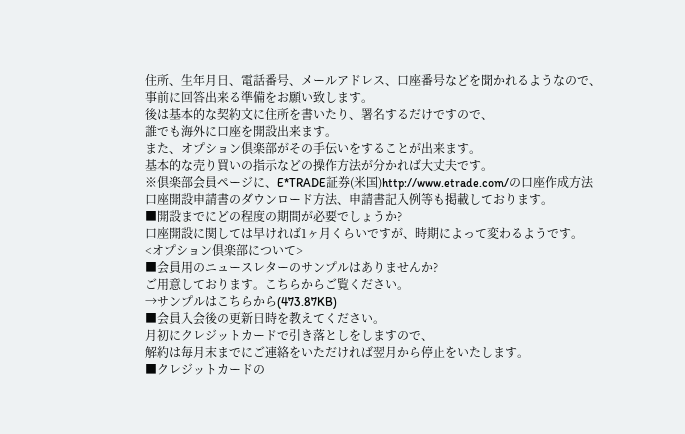住所、生年月日、電話番号、メールアドレス、口座番号などを聞かれるようなので、
事前に回答出来る準備をお願い致します。
後は基本的な契約文に住所を書いたり、署名するだけですので、
誰でも海外に口座を開設出来ます。
また、オプション倶楽部がその手伝いをすることが出来ます。
基本的な売り買いの指示などの操作方法が分かれば大丈夫です。
※倶楽部会員ページに、E*TRADE証券(米国)http://www.etrade.com/の口座作成方法
口座開設申請書のダウンロード方法、申請書記入例等も掲載しております。
■開設までにどの程度の期間が必要でしょうか?
口座開設に関しては早ければ1ヶ月くらいですが、時期によって変わるようです。
<オプション倶楽部について>
■会員用のニュースレターのサンプルはありませんか?
ご用意しております。こちらからご覧ください。
→サンプルはこちらから(473.87KB)
■会員入会後の更新日時を教えてください。
月初にクレジットカードで引き落としをしますので、
解約は毎月末までにご連絡をいただければ翌月から停止をいたします。
■クレジットカードの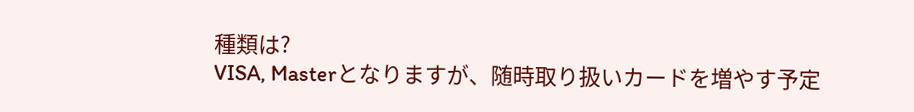種類は?
VISA, Masterとなりますが、随時取り扱いカードを増やす予定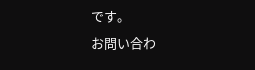です。
お問い合わ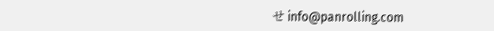せ info@panrolling.com